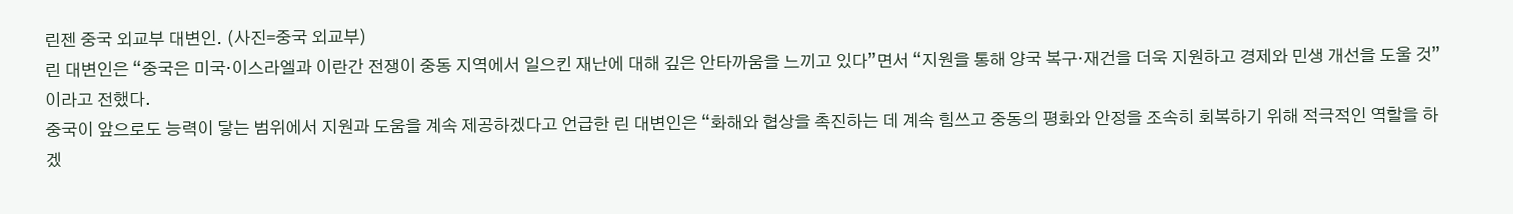린젠 중국 외교부 대변인. (사진=중국 외교부)
린 대변인은 “중국은 미국·이스라엘과 이란간 전쟁이 중동 지역에서 일으킨 재난에 대해 깊은 안타까움을 느끼고 있다”면서 “지원을 통해 양국 복구·재건을 더욱 지원하고 경제와 민생 개선을 도울 것”이라고 전했다.
중국이 앞으로도 능력이 닿는 범위에서 지원과 도움을 계속 제공하겠다고 언급한 린 대변인은 “화해와 협상을 촉진하는 데 계속 힘쓰고 중동의 평화와 안정을 조속히 회복하기 위해 적극적인 역할을 하겠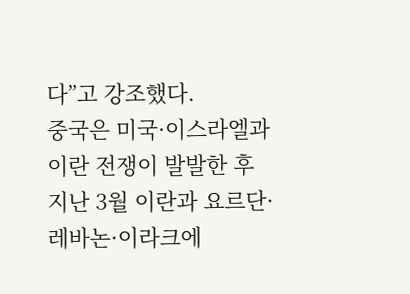다”고 강조했다.
중국은 미국·이스라엘과 이란 전쟁이 발발한 후 지난 3월 이란과 요르단·레바논·이라크에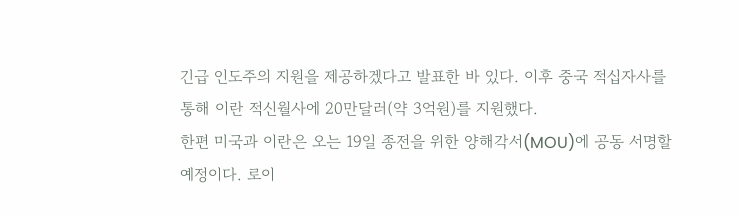긴급 인도주의 지원을 제공하겠다고 발표한 바 있다. 이후 중국 적십자사를 통해 이란 적신월사에 20만달러(약 3억원)를 지원했다.
한편 미국과 이란은 오는 19일 종전을 위한 양해각서(MOU)에 공동 서명할 예정이다. 로이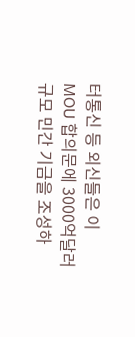터통신 등 외신들은 이 MOU 합의문에 3000억달러 규모 민간 기금을 조성하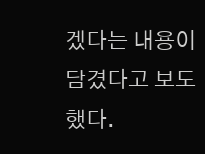겠다는 내용이 담겼다고 보도했다.